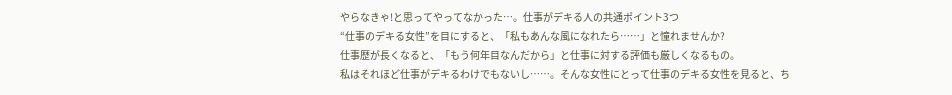やらなきゃ!と思ってやってなかった…。仕事がデキる人の共通ポイント3つ
“仕事のデキる女性”を目にすると、「私もあんな風になれたら……」と憧れませんか?
仕事歴が長くなると、「もう何年目なんだから」と仕事に対する評価も厳しくなるもの。
私はそれほど仕事がデキるわけでもないし……。そんな女性にとって仕事のデキる女性を見ると、ち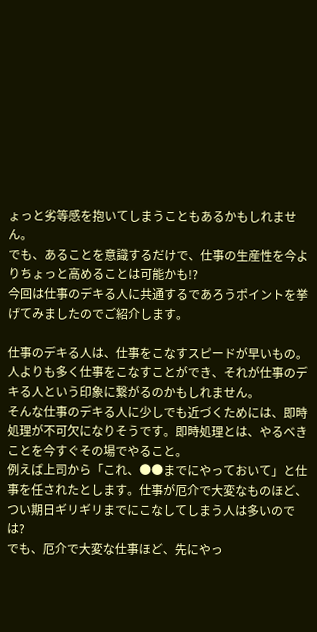ょっと劣等感を抱いてしまうこともあるかもしれません。
でも、あることを意識するだけで、仕事の生産性を今よりちょっと高めることは可能かも!?
今回は仕事のデキる人に共通するであろうポイントを挙げてみましたのでご紹介します。

仕事のデキる人は、仕事をこなすスピードが早いもの。人よりも多く仕事をこなすことができ、それが仕事のデキる人という印象に繋がるのかもしれません。
そんな仕事のデキる人に少しでも近づくためには、即時処理が不可欠になりそうです。即時処理とは、やるべきことを今すぐその場でやること。
例えば上司から「これ、●●までにやっておいて」と仕事を任されたとします。仕事が厄介で大変なものほど、つい期日ギリギリまでにこなしてしまう人は多いのでは?
でも、厄介で大変な仕事ほど、先にやっ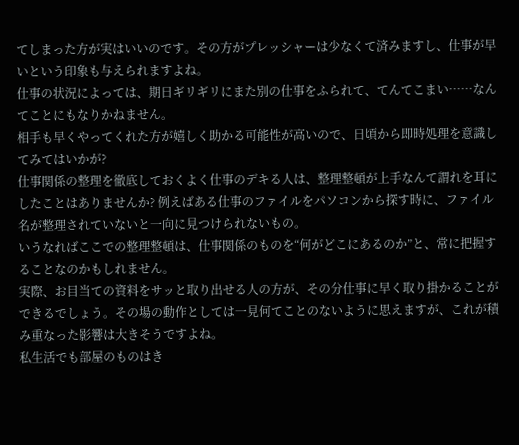てしまった方が実はいいのです。その方がプレッシャーは少なくて済みますし、仕事が早いという印象も与えられますよね。
仕事の状況によっては、期日ギリギリにまた別の仕事をふられて、てんてこまい……なんてことにもなりかねません。
相手も早くやってくれた方が嬉しく助かる可能性が高いので、日頃から即時処理を意識してみてはいかが?
仕事関係の整理を徹底しておくよく仕事のデキる人は、整理整頓が上手なんて謂れを耳にしたことはありませんか? 例えばある仕事のファイルをパソコンから探す時に、ファイル名が整理されていないと一向に見つけられないもの。
いうなればここでの整理整頓は、仕事関係のものを“何がどこにあるのか”と、常に把握することなのかもしれません。
実際、お目当ての資料をサッと取り出せる人の方が、その分仕事に早く取り掛かることができるでしょう。その場の動作としては一見何てことのないように思えますが、これが積み重なった影響は大きそうですよね。
私生活でも部屋のものはき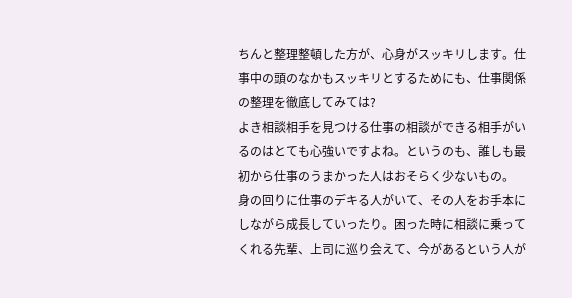ちんと整理整頓した方が、心身がスッキリします。仕事中の頭のなかもスッキリとするためにも、仕事関係の整理を徹底してみては?
よき相談相手を見つける仕事の相談ができる相手がいるのはとても心強いですよね。というのも、誰しも最初から仕事のうまかった人はおそらく少ないもの。
身の回りに仕事のデキる人がいて、その人をお手本にしながら成長していったり。困った時に相談に乗ってくれる先輩、上司に巡り会えて、今があるという人が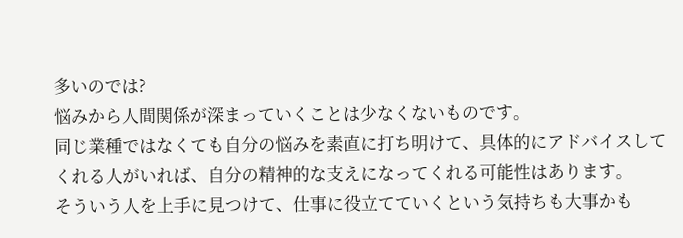多いのでは?
悩みから人間関係が深まっていくことは少なくないものです。
同じ業種ではなくても自分の悩みを素直に打ち明けて、具体的にアドバイスしてくれる人がいれば、自分の精神的な支えになってくれる可能性はあります。
そういう人を上手に見つけて、仕事に役立てていくという気持ちも大事かも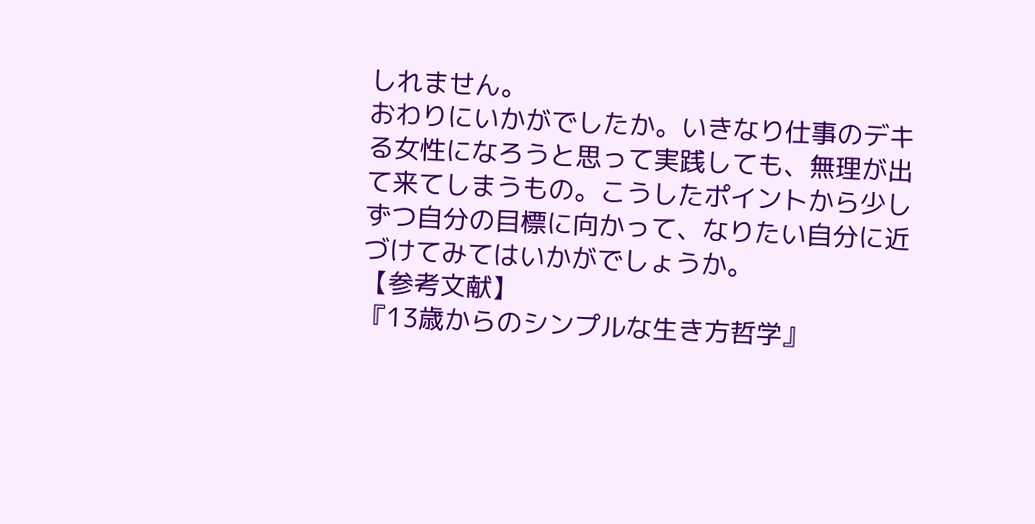しれません。
おわりにいかがでしたか。いきなり仕事のデキる女性になろうと思って実践しても、無理が出て来てしまうもの。こうしたポイントから少しずつ自分の目標に向かって、なりたい自分に近づけてみてはいかがでしょうか。
【参考文献】
『13歳からのシンプルな生き方哲学』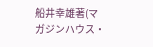船井幸雄著(マガジンハウス・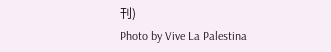刊)
Photo by Vive La Palestina